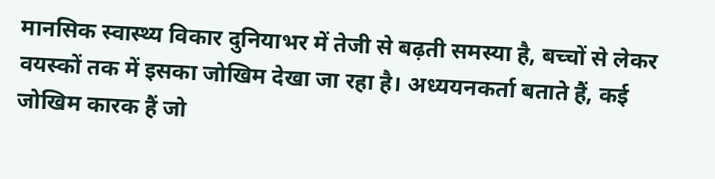मानसिक स्वास्थ्य विकार दुनियाभर में तेजी से बढ़ती समस्या है, बच्चों से लेकर वयस्कों तक में इसका जोखिम देखा जा रहा है। अध्ययनकर्ता बताते हैं, कई जोखिम कारक हैं जो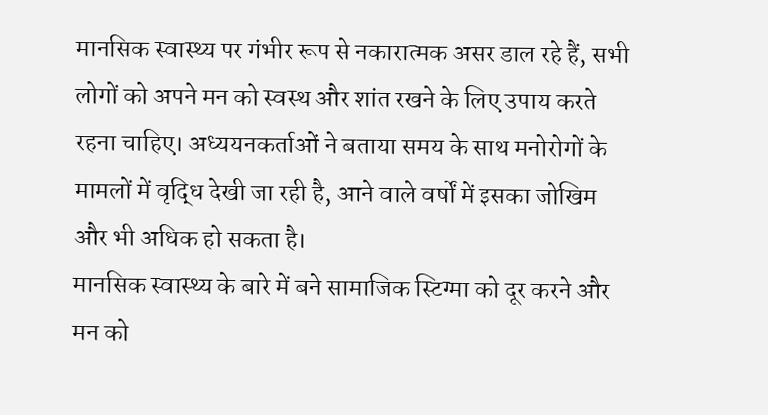मानसिक स्वास्थ्य पर गंभीर रूप से नकारात्मक असर डाल रहे हैं, सभी लोगों को अपने मन को स्वस्थ और शांत रखने के लिए उपाय करते रहना चाहिए। अध्ययनकर्ताओं ने बताया समय के साथ मनोरोगों के मामलों में वृद्धि देखी जा रही है, आने वाले वर्षों में इसका जोखिम और भी अधिक हो सकता है।
मानसिक स्वास्थ्य के बारे में बने सामाजिक स्टिग्मा को दूर करने और मन को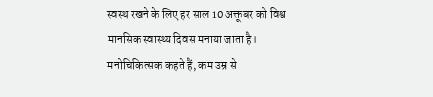स्वस्थ रखने के लिए हर साल 10 अक्तूबर को विश्व मानसिक स्वास्थ्य दिवस मनाया जाता है। मनोचिकित्सक कहते हैं, कम उम्र से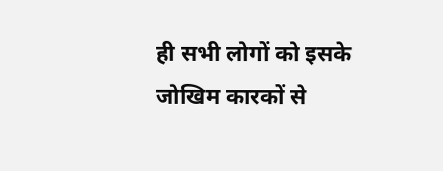ही सभी लोगों को इसके जोखिम कारकों से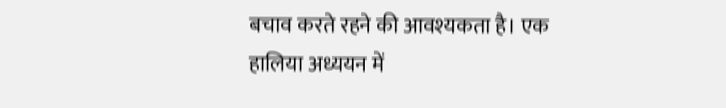बचाव करते रहने की आवश्यकता है। एक हालिया अध्ययन में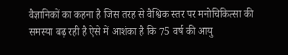वैज्ञानिकों का कहना है जिस तरह से वैश्विक स्तर पर मनोचिकित्सा की समस्या बढ़ रही है ऐसे में आशंका है कि 75 वर्ष की आयु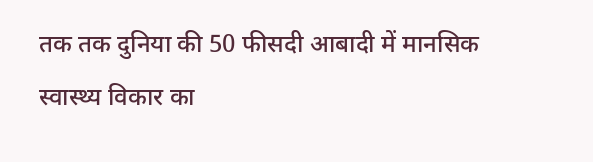तक तक दुनिया की 50 फीसदी आबादी में मानसिक स्वास्थ्य विकार का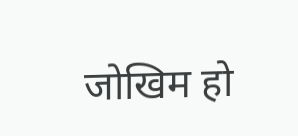जोखिम हो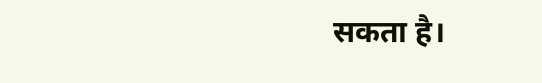सकता है।